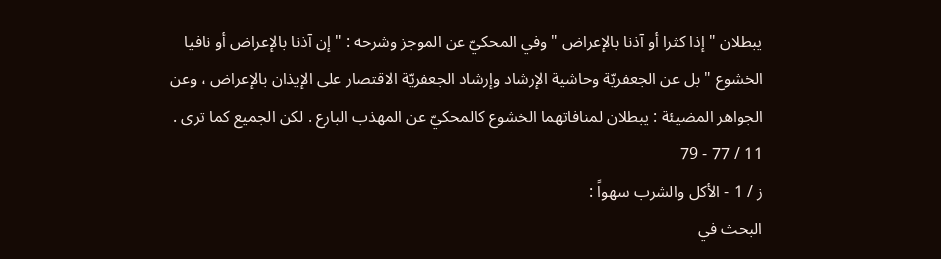يبطلان " إذا كثرا أو آذنا بالإعراض " وفي المحكيّ عن الموجز وشرحه : " إن آذنا بالإعراض أو نافيا الخشوع " بل عن الجعفريّة وحاشية الإرشاد وإرشاد الجعفريّة الاقتصار على الإيذان بالإعراض ، وعن الجواهر المضيئة : يبطلان لمنافاتهما الخشوع كالمحكيّ عن المهذب البارع . لكن الجميع كما ترى .
11 / 77 - 79
ز / 1 - الأكل والشرب سهواً :
البحث في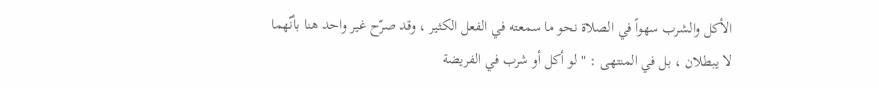الأكل والشرب سهواً في الصلاة نحو ما سمعته في الفعل الكثير ، وقد صرّح غير واحد هنا بأنّهما لا يبطلان ، بل في المنتهى : " لو أكل أو شرب في الفريضة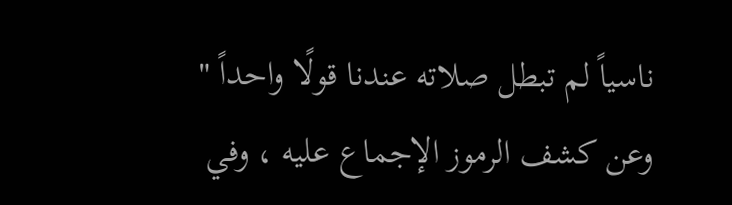ناسياً لم تبطل صلاته عندنا قولًا واحداً " وعن كشف الرموز الإجماع عليه ، وفي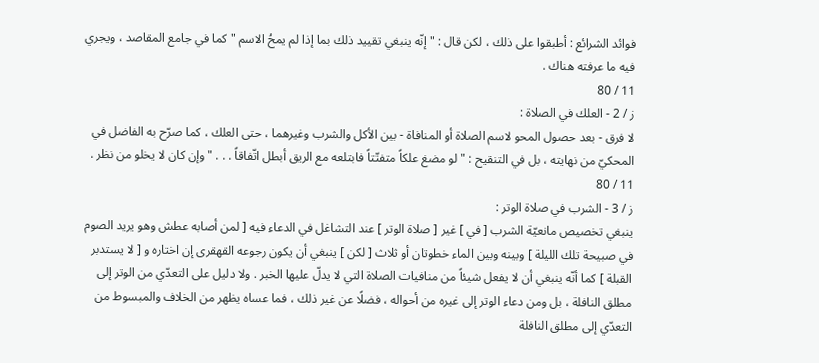فوائد الشرائع : أطبقوا على ذلك ، لكن قال : " إنّه ينبغي تقييد ذلك بما إذا لم يمحُ الاسم " كما في جامع المقاصد ، ويجري فيه ما عرفته هناك .
11 / 80
ز / 2 - العلك في الصلاة :
لا فرق - بعد حصول المحو لاسم الصلاة أو المنافاة - بين الأكل والشرب وغيرهما ، حتى العلك ، كما صرّح به الفاضل في المحكيّ من نهايته ، بل في التنقيح : " لو مضغ علكاً متفتّتاً فابتلعه مع الريق أبطل اتّفاقاً . . . " وإن كان لا يخلو من نظر .
11 / 80
ز / 3 - الشرب في صلاة الوتر :
ينبغي تخصيص مانعيّة الشرب [ في ] غير [ صلاة الوتر ] عند التشاغل في الدعاء فيه [ لمن أصابه عطش وهو يريد الصوم في صبيحة تلك الليلة ] وبينه وبين الماء خطوتان أو ثلاث [ لكن ] ينبغي أن يكون رجوعه القهقرى إن اختاره و [ لا يستدبر القبلة ] كما أنّه ينبغي أن لا يفعل شيئاً من منافيات الصلاة التي لا يدلّ عليها الخبر . ولا دليل على التعدّي من الوتر إلى مطلق النافلة ، بل ومن دعاء الوتر إلى غيره من أحواله ، فضلًا عن غير ذلك ، فما عساه يظهر من الخلاف والمبسوط من التعدّي إلى مطلق النافلة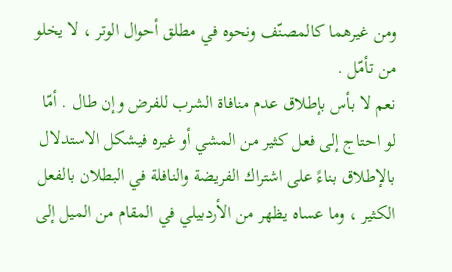ومن غيرهما كالمصنّف ونحوه في مطلق أحوال الوتر ، لا يخلو من تأمّل .
نعم لا بأس بإطلاق عدم منافاة الشرب للفرض وإن طال . أمّا لو احتاج إلى فعل كثير من المشي أو غيره فيشكل الاستدلال بالإطلاق بناءً على اشتراك الفريضة والنافلة في البطلان بالفعل الكثير ، وما عساه يظهر من الأردبيلي في المقام من الميل إلى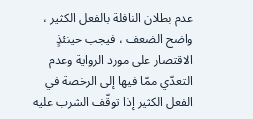عدم بطلان النافلة بالفعل الكثير ، واضح الضعف ، فيجب حينئذٍ الاقتصار على مورد الرواية وعدم التعدّي ممّا فيها إلى الرخصة في الفعل الكثير إذا توقّف الشرب عليه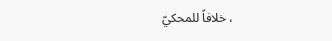، خلافاً للمحكيّ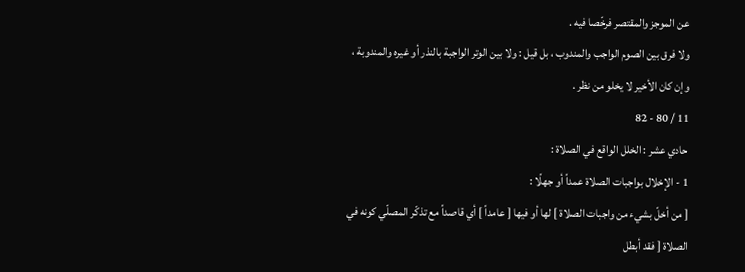عن الموجز والمقتصر فرخّصا فيه .
ولا فرق بين الصوم الواجب والمندوب ، بل قيل : ولا بين الوتر الواجبة بالنذر أو غيره والمندوبة ، وإن كان الأخير لا يخلو من نظر .
11 / 80 - 82
حادي عشر : الخلل الواقع في الصلاة :
1 - الإخلال بواجبات الصلاة عمداً أو جهلًا :
[ من أخلّ بشيء من واجبات الصلاة ] لها أو فيها [ عامداً ] أي قاصداً مع تذكّر المصلّي كونه في الصلاة [ فقد أبطل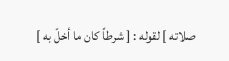صلاته ] لقوله : [ شرطاً كان ما أخلّ به ]